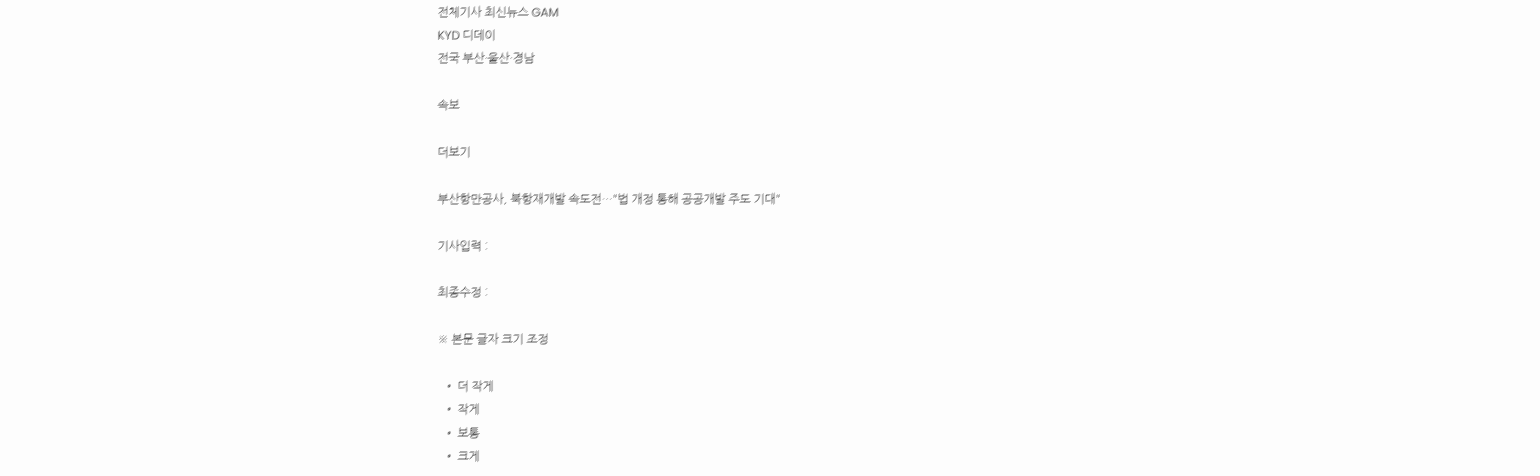전체기사 최신뉴스 GAM
KYD 디데이
전국 부산·울산·경남

속보

더보기

부산항만공사, 북항재개발 속도전…"법 개정 통해 공공개발 주도 기대"

기사입력 :

최종수정 :

※ 본문 글자 크기 조정

  • 더 작게
  • 작게
  • 보통
  • 크게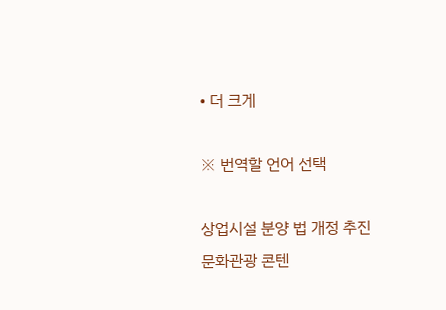• 더 크게

※ 번역할 언어 선택

상업시설 분양 법 개정 추진
문화관광 콘텐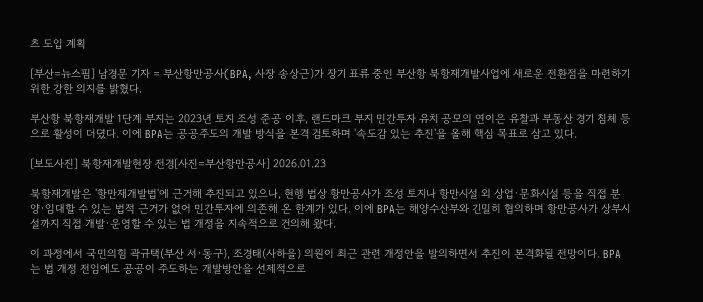츠 도입 계획

[부산=뉴스핌] 남경문 기자 = 부산항만공사(BPA, 사장 송상근)가 장기 표류 중인 부산항 북항재개발사업에 새로운 전환점을 마련하기 위한 강한 의지를 밝혔다.

부산항 북항재개발 1단계 부지는 2023년 토지 조성 준공 이후, 랜드마크 부지 민간투자 유치 공모의 연이은 유찰과 부동산 경기 침체 등으로 활성이 더뎠다. 이에 BPA는 공공주도의 개발 방식을 본격 검토하며 '속도감 있는 추진'을 올해 핵심 목표로 삼고 있다.

[보도사진] 북항재개발현장 전경[사진=부산항만공사] 2026.01.23

북항재개발은 '항만재개발법'에 근거해 추진되고 있으나, 현행 법상 항만공사가 조성 토지나 항만시설 외 상업·문화시설 등을 직접 분양·임대할 수 있는 법적 근거가 없어 민간투자에 의존해 온 한계가 있다. 이에 BPA는 해양수산부와 긴밀히 협의하며 항만공사가 상부시설까지 직접 개발·운영할 수 있는 법 개정을 지속적으로 건의해 왔다.

이 과정에서 국민의힘 곽규택(부산 서·동구), 조경태(사하을) 의원이 최근 관련 개정안을 발의하면서 추진이 본격화될 전망이다. BPA는 법 개정 전임에도 공공이 주도하는 개발방안을 선제적으로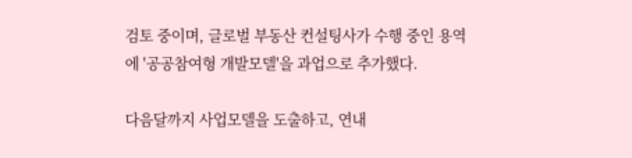검토 중이며, 글로벌 부동산 컨설팅사가 수행 중인 용역에 '공공참여형 개발모델'을 과업으로 추가했다.

다음달까지 사업모델을 도출하고, 연내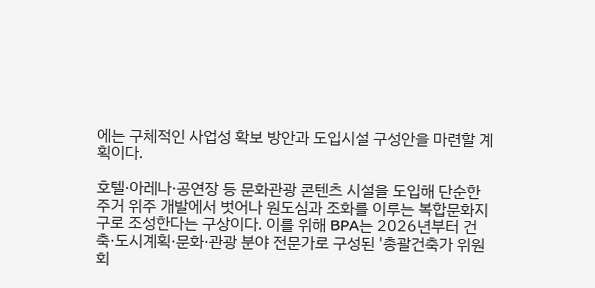에는 구체적인 사업성 확보 방안과 도입시설 구성안을 마련할 계획이다.

호텔·아레나·공연장 등 문화관광 콘텐츠 시설을 도입해 단순한 주거 위주 개발에서 벗어나 원도심과 조화를 이루는 복합문화지구로 조성한다는 구상이다. 이를 위해 BPA는 2026년부터 건축·도시계획·문화·관광 분야 전문가로 구성된 '총괄건축가 위원회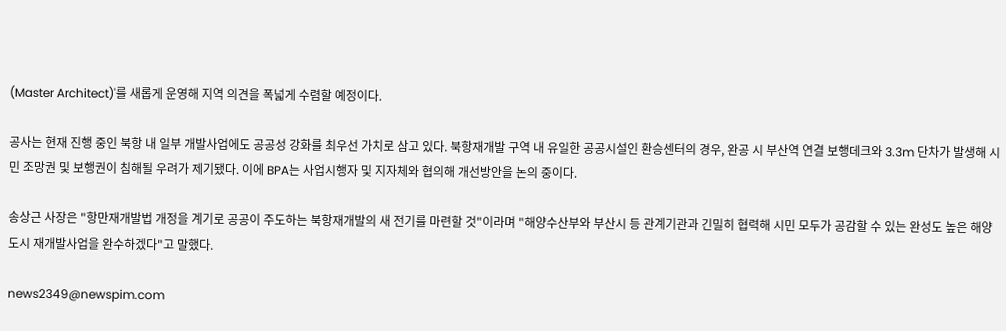(Master Architect)'를 새롭게 운영해 지역 의견을 폭넓게 수렴할 예정이다.

공사는 현재 진행 중인 북항 내 일부 개발사업에도 공공성 강화를 최우선 가치로 삼고 있다. 북항재개발 구역 내 유일한 공공시설인 환승센터의 경우, 완공 시 부산역 연결 보행데크와 3.3m 단차가 발생해 시민 조망권 및 보행권이 침해될 우려가 제기됐다. 이에 BPA는 사업시행자 및 지자체와 협의해 개선방안을 논의 중이다.

송상근 사장은 "항만재개발법 개정을 계기로 공공이 주도하는 북항재개발의 새 전기를 마련할 것"이라며 "해양수산부와 부산시 등 관계기관과 긴밀히 협력해 시민 모두가 공감할 수 있는 완성도 높은 해양도시 재개발사업을 완수하겠다"고 말했다.

news2349@newspim.com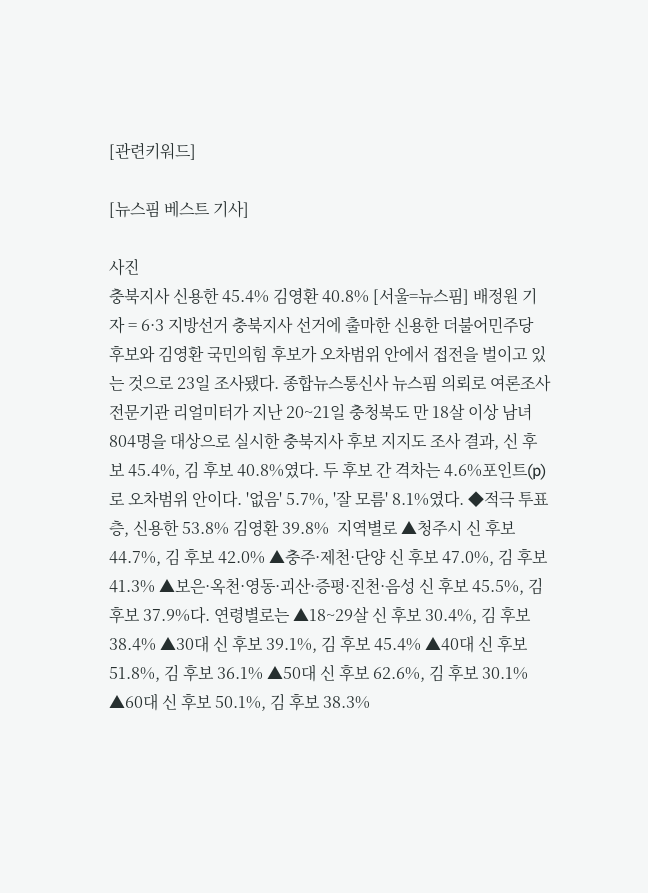[관련키워드]

[뉴스핌 베스트 기사]

사진
충북지사 신용한 45.4% 김영환 40.8% [서울=뉴스핌] 배정원 기자 = 6·3 지방선거 충북지사 선거에 출마한 신용한 더불어민주당 후보와 김영환 국민의힘 후보가 오차범위 안에서 접전을 벌이고 있는 것으로 23일 조사됐다. 종합뉴스통신사 뉴스핌 의뢰로 여론조사 전문기관 리얼미터가 지난 20~21일 충청북도 만 18살 이상 남녀 804명을 대상으로 실시한 충북지사 후보 지지도 조사 결과, 신 후보 45.4%, 김 후보 40.8%였다. 두 후보 간 격차는 4.6%포인트(p)로 오차범위 안이다. '없음' 5.7%, '잘 모름' 8.1%였다. ◆적극 투표층, 신용한 53.8% 김영환 39.8%  지역별로 ▲청주시 신 후보 44.7%, 김 후보 42.0% ▲충주·제천·단양 신 후보 47.0%, 김 후보 41.3% ▲보은·옥천·영동·괴산·증평·진천·음성 신 후보 45.5%, 김 후보 37.9%다. 연령별로는 ▲18~29살 신 후보 30.4%, 김 후보 38.4% ▲30대 신 후보 39.1%, 김 후보 45.4% ▲40대 신 후보 51.8%, 김 후보 36.1% ▲50대 신 후보 62.6%, 김 후보 30.1% ▲60대 신 후보 50.1%, 김 후보 38.3%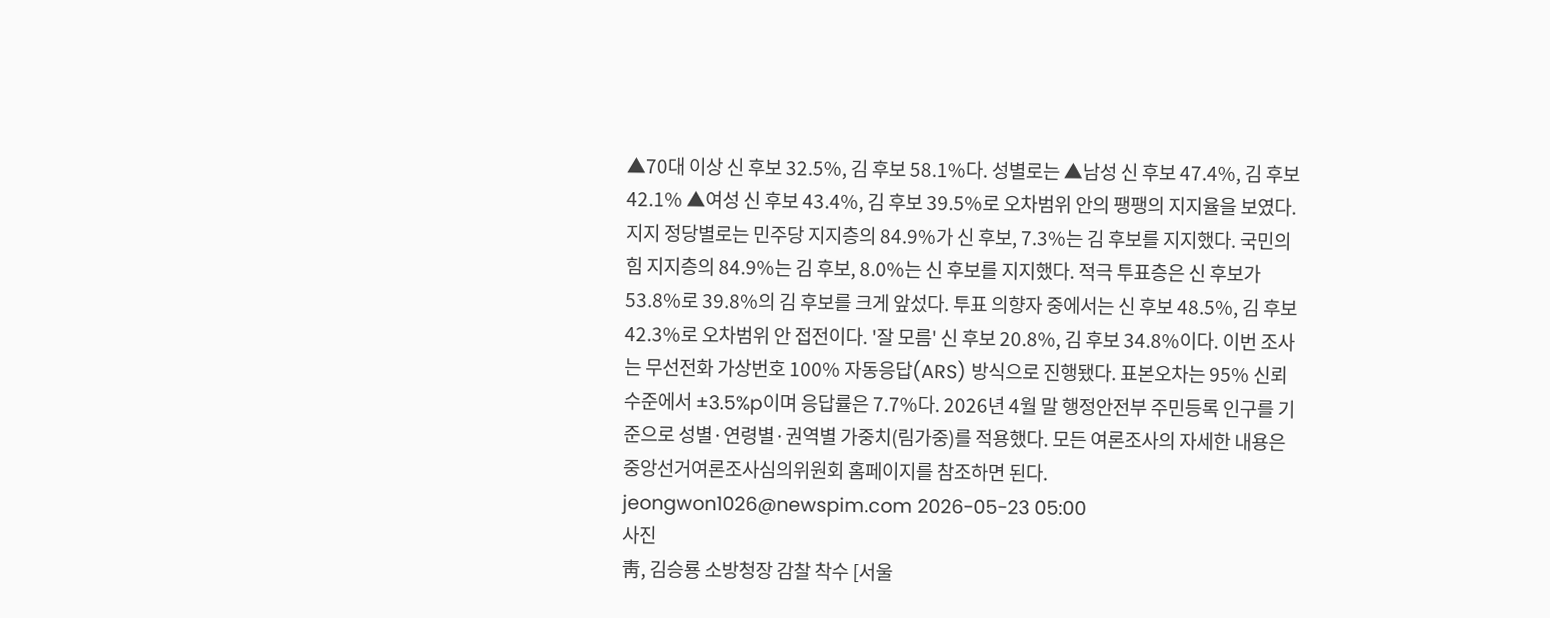▲70대 이상 신 후보 32.5%, 김 후보 58.1%다. 성별로는 ▲남성 신 후보 47.4%, 김 후보 42.1% ▲여성 신 후보 43.4%, 김 후보 39.5%로 오차범위 안의 팽팽의 지지율을 보였다. 지지 정당별로는 민주당 지지층의 84.9%가 신 후보, 7.3%는 김 후보를 지지했다. 국민의힘 지지층의 84.9%는 김 후보, 8.0%는 신 후보를 지지했다. 적극 투표층은 신 후보가 53.8%로 39.8%의 김 후보를 크게 앞섰다. 투표 의향자 중에서는 신 후보 48.5%, 김 후보 42.3%로 오차범위 안 접전이다. '잘 모름' 신 후보 20.8%, 김 후보 34.8%이다. 이번 조사는 무선전화 가상번호 100% 자동응답(ARS) 방식으로 진행됐다. 표본오차는 95% 신뢰수준에서 ±3.5%p이며 응답률은 7.7%다. 2026년 4월 말 행정안전부 주민등록 인구를 기준으로 성별·연령별·권역별 가중치(림가중)를 적용했다. 모든 여론조사의 자세한 내용은 중앙선거여론조사심의위원회 홈페이지를 참조하면 된다. jeongwon1026@newspim.com 2026-05-23 05:00
사진
靑, 김승룡 소방청장 감찰 착수 [서울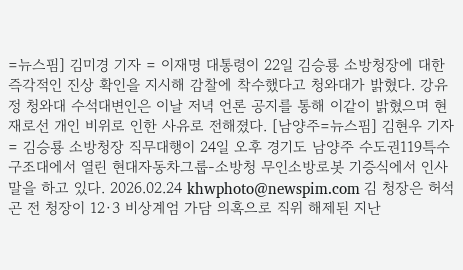=뉴스핌] 김미경 기자 = 이재명 대통령이 22일 김승룡 소방청장에 대한 즉각적인 진상 확인을 지시해 감찰에 착수했다고 청와대가 밝혔다. 강유정 청와대 수석대변인은 이날 저녁 언론 공지를 통해 이같이 밝혔으며 현재로선 개인 비위로 인한 사유로 전해졌다. [남양주=뉴스핌] 김현우 기자 = 김승룡 소방청장 직무대행이 24일 오후 경기도 남양주 수도권119특수구조대에서 열린 현대자동차그룹-소방청 무인소방로봇 기증식에서 인사말을 하고 있다. 2026.02.24 khwphoto@newspim.com 김 청장은 허석곤 전 청장이 12·3 비상계엄 가담 의혹으로 직위 해제된 지난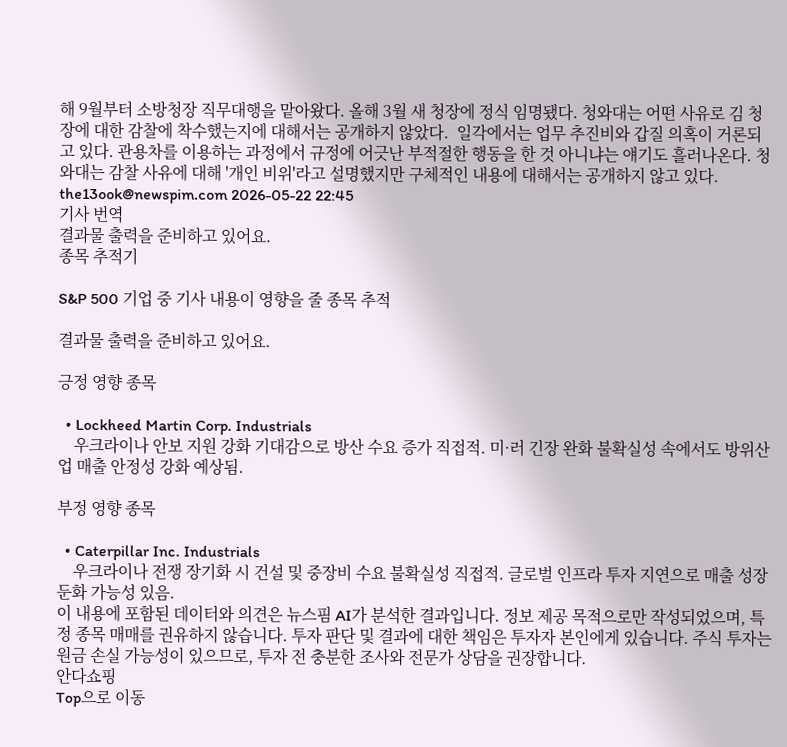해 9월부터 소방청장 직무대행을 맡아왔다. 올해 3월 새 청장에 정식 임명됐다. 청와대는 어떤 사유로 김 청장에 대한 감찰에 착수했는지에 대해서는 공개하지 않았다.  일각에서는 업무 추진비와 갑질 의혹이 거론되고 있다. 관용차를 이용하는 과정에서 규정에 어긋난 부적절한 행동을 한 것 아니냐는 얘기도 흘러나온다. 청와대는 감찰 사유에 대해 '개인 비위'라고 설명했지만 구체적인 내용에 대해서는 공개하지 않고 있다. the13ook@newspim.com 2026-05-22 22:45
기사 번역
결과물 출력을 준비하고 있어요.
종목 추적기

S&P 500 기업 중 기사 내용이 영향을 줄 종목 추적

결과물 출력을 준비하고 있어요.

긍정 영향 종목

  • Lockheed Martin Corp. Industrials
    우크라이나 안보 지원 강화 기대감으로 방산 수요 증가 직접적. 미·러 긴장 완화 불확실성 속에서도 방위산업 매출 안정성 강화 예상됨.

부정 영향 종목

  • Caterpillar Inc. Industrials
    우크라이나 전쟁 장기화 시 건설 및 중장비 수요 불확실성 직접적. 글로벌 인프라 투자 지연으로 매출 성장 둔화 가능성 있음.
이 내용에 포함된 데이터와 의견은 뉴스핌 AI가 분석한 결과입니다. 정보 제공 목적으로만 작성되었으며, 특정 종목 매매를 권유하지 않습니다. 투자 판단 및 결과에 대한 책임은 투자자 본인에게 있습니다. 주식 투자는 원금 손실 가능성이 있으므로, 투자 전 충분한 조사와 전문가 상담을 권장합니다.
안다쇼핑
Top으로 이동